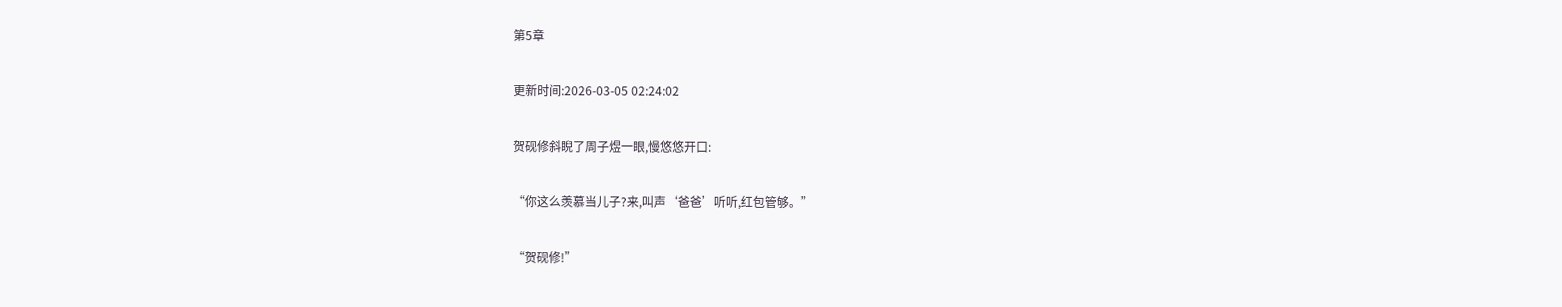第5章

更新时间:2026-03-05 02:24:02

贺砚修斜睨了周子煜一眼,慢悠悠开口:

“你这么羡慕当儿子?来,叫声‘爸爸’听听,红包管够。”

“贺砚修!”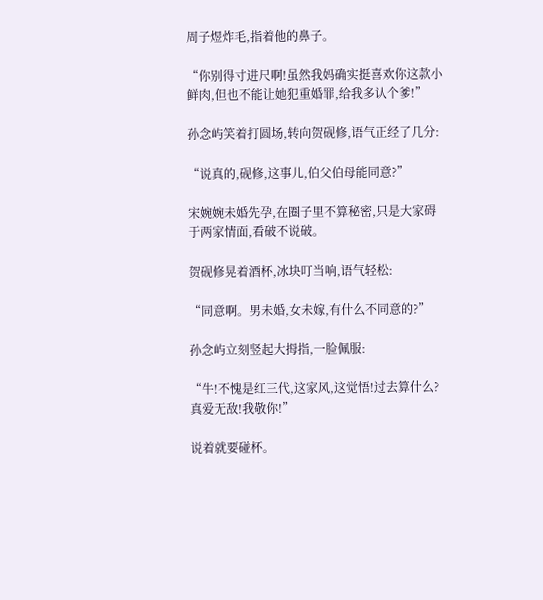周子煜炸毛,指着他的鼻子。

“你别得寸进尺啊!虽然我妈确实挺喜欢你这款小鲜肉,但也不能让她犯重婚罪,给我多认个爹!”

孙念屿笑着打圆场,转向贺砚修,语气正经了几分:

“说真的,砚修,这事儿,伯父伯母能同意?”

宋婉婉未婚先孕,在圈子里不算秘密,只是大家碍于两家情面,看破不说破。

贺砚修晃着酒杯,冰块叮当响,语气轻松:

“同意啊。男未婚,女未嫁,有什么不同意的?”

孙念屿立刻竖起大拇指,一脸佩服:

“牛!不愧是红三代,这家风,这觉悟!过去算什么?真爱无敌!我敬你!”

说着就要碰杯。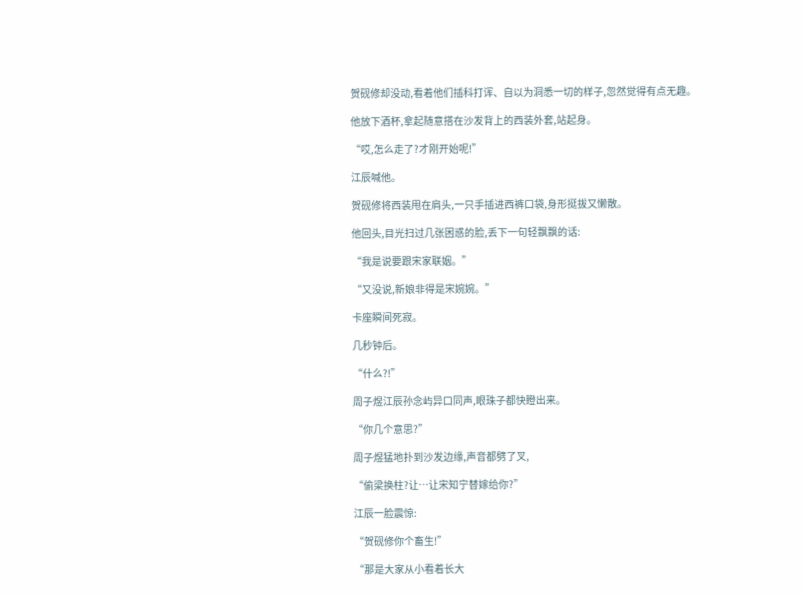贺砚修却没动,看着他们插科打诨、自以为洞悉一切的样子,忽然觉得有点无趣。

他放下酒杯,拿起随意搭在沙发背上的西装外套,站起身。

“哎,怎么走了?才刚开始呢!”

江辰喊他。

贺砚修将西装甩在肩头,一只手插进西裤口袋,身形挺拔又懒散。

他回头,目光扫过几张困惑的脸,丢下一句轻飘飘的话:

“我是说要跟宋家联姻。”

“又没说,新娘非得是宋婉婉。”

卡座瞬间死寂。

几秒钟后。

“什么?!”

周子煜江辰孙念屿异口同声,眼珠子都快瞪出来。

“你几个意思?”

周子煜猛地扑到沙发边缘,声音都劈了叉,

“偷梁换柱?让…让宋知宁替嫁给你?”

江辰一脸震惊:

“贺砚修你个畜生!”

“那是大家从小看着长大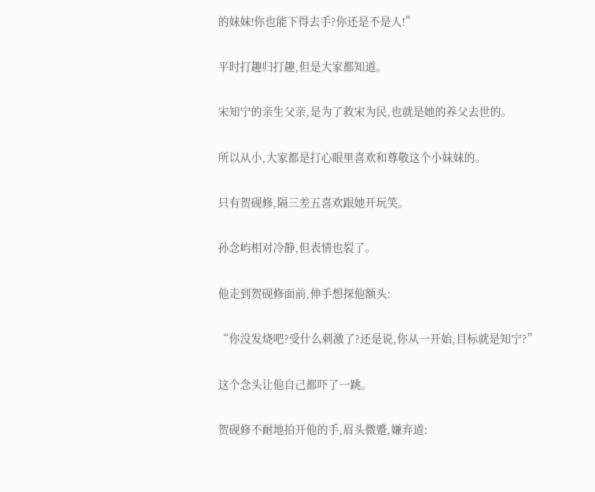的妹妹!你也能下得去手?你还是不是人!”

平时打趣归打趣,但是大家都知道。

宋知宁的亲生父亲,是为了救宋为民,也就是她的养父去世的。

所以从小,大家都是打心眼里喜欢和尊敬这个小妹妹的。

只有贺砚修,隔三差五喜欢跟她开玩笑。

孙念屿相对冷静,但表情也裂了。

他走到贺砚修面前,伸手想探他额头:

“你没发烧吧?受什么刺激了?还是说,你从一开始,目标就是知宁?”

这个念头让他自己都吓了一跳。

贺砚修不耐地拍开他的手,眉头微蹙,嫌弃道: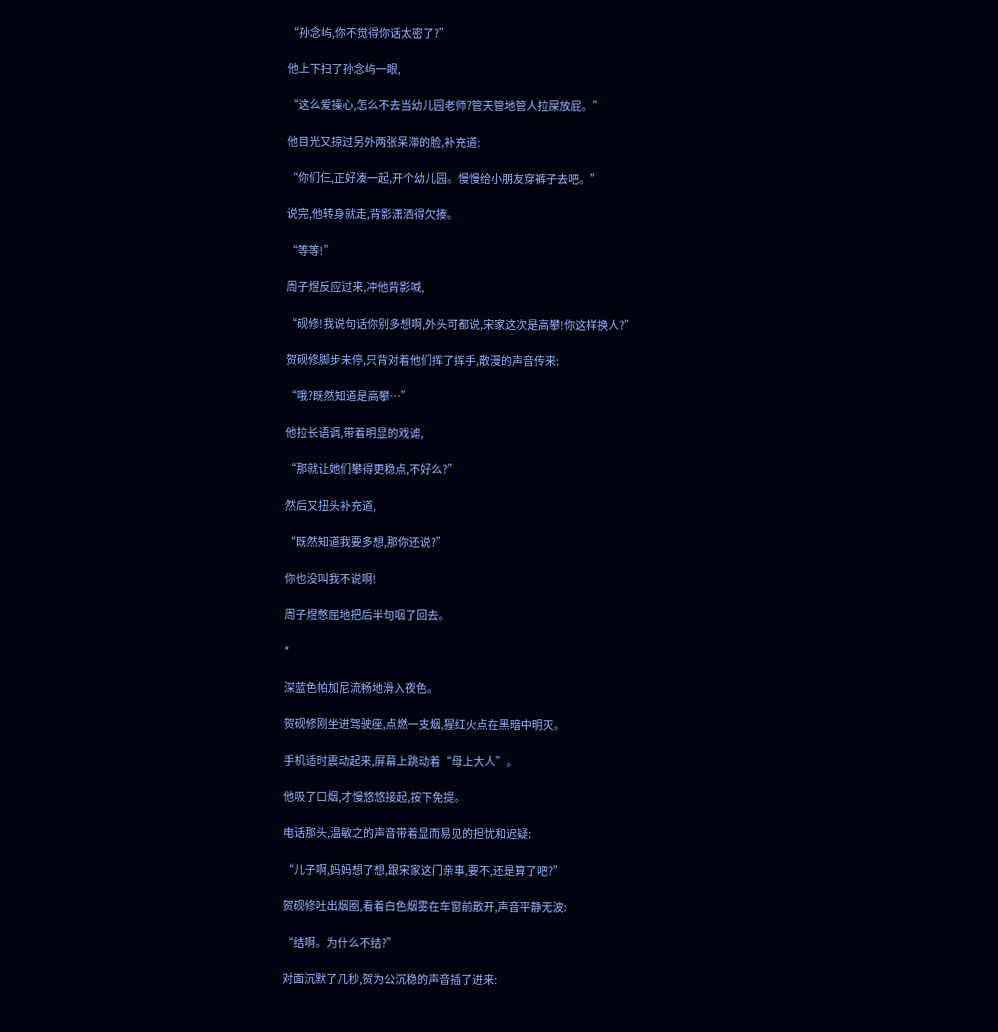“孙念屿,你不觉得你话太密了?”

他上下扫了孙念屿一眼,

“这么爱操心,怎么不去当幼儿园老师?管天管地管人拉屎放屁。”

他目光又掠过另外两张呆滞的脸,补充道:

“你们仨,正好凑一起,开个幼儿园。慢慢给小朋友穿裤子去吧。”

说完,他转身就走,背影潇洒得欠揍。

“等等!”

周子煜反应过来,冲他背影喊,

“砚修!我说句话你别多想啊,外头可都说,宋家这次是高攀!你这样换人?”

贺砚修脚步未停,只背对着他们挥了挥手,散漫的声音传来:

“哦?既然知道是高攀…”

他拉长语调,带着明显的戏谑,

“那就让她们攀得更稳点,不好么?”

然后又扭头补充道,

“既然知道我要多想,那你还说?”

你也没叫我不说啊!

周子煜憋屈地把后半句咽了回去。

*

深蓝色帕加尼流畅地滑入夜色。

贺砚修刚坐进驾驶座,点燃一支烟,猩红火点在黑暗中明灭。

手机适时震动起来,屏幕上跳动着“母上大人”。

他吸了口烟,才慢悠悠接起,按下免提。

电话那头,温敏之的声音带着显而易见的担忧和迟疑:

“儿子啊,妈妈想了想,跟宋家这门亲事,要不,还是算了吧?”

贺砚修吐出烟圈,看着白色烟雾在车窗前散开,声音平静无波:

“结啊。为什么不结?”

对面沉默了几秒,贺为公沉稳的声音插了进来: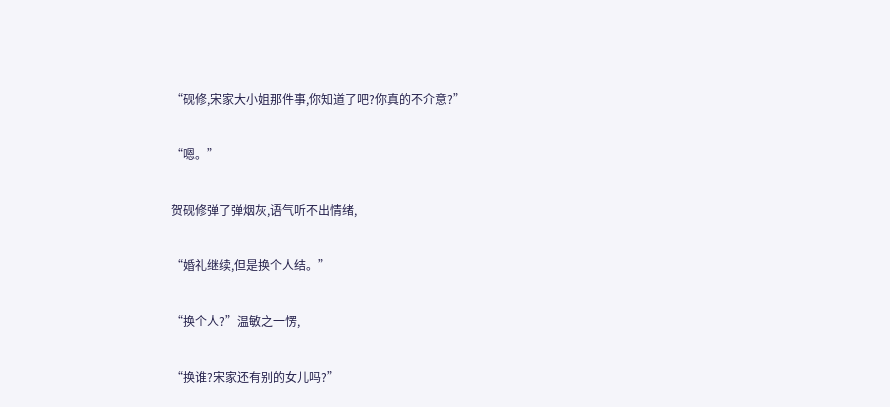“砚修,宋家大小姐那件事,你知道了吧?你真的不介意?”

“嗯。”

贺砚修弹了弹烟灰,语气听不出情绪,

“婚礼继续,但是换个人结。”

“换个人?”温敏之一愣,

“换谁?宋家还有别的女儿吗?”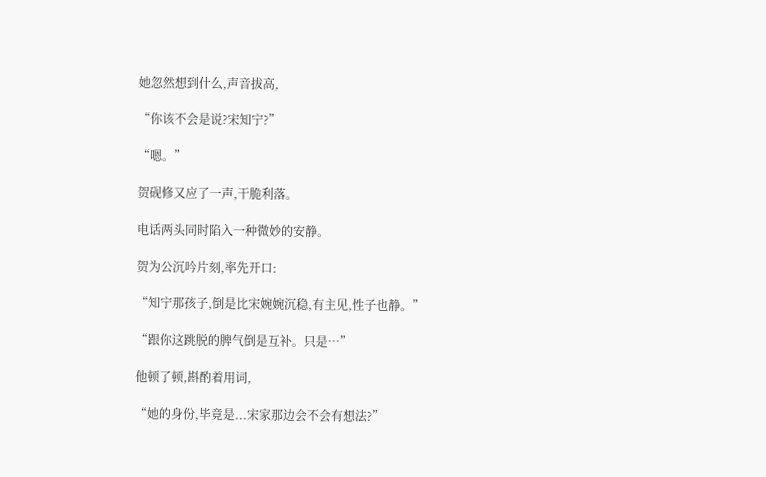她忽然想到什么,声音拔高,

“你该不会是说?宋知宁?”

“嗯。”

贺砚修又应了一声,干脆利落。

电话两头同时陷入一种微妙的安静。

贺为公沉吟片刻,率先开口:

“知宁那孩子,倒是比宋婉婉沉稳,有主见,性子也静。”

“跟你这跳脱的脾气倒是互补。只是…”

他顿了顿,斟酌着用词,

“她的身份,毕竟是...宋家那边会不会有想法?”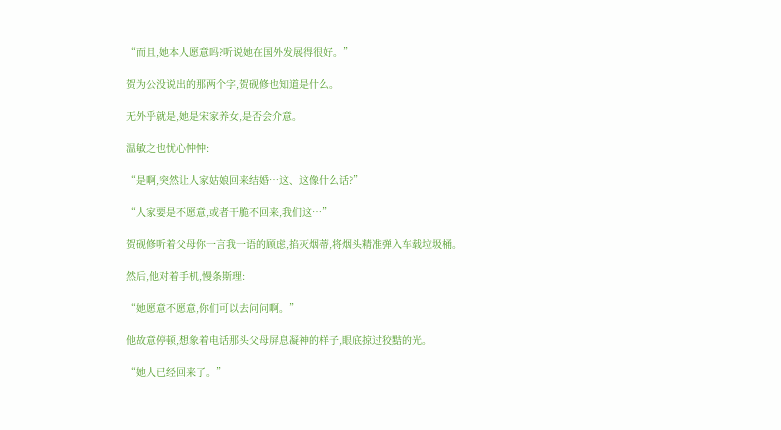“而且,她本人愿意吗?听说她在国外发展得很好。”

贺为公没说出的那两个字,贺砚修也知道是什么。

无外乎就是,她是宋家养女,是否会介意。

温敏之也忧心忡忡:

“是啊,突然让人家姑娘回来结婚…这、这像什么话?”

“人家要是不愿意,或者干脆不回来,我们这…”

贺砚修听着父母你一言我一语的顾虑,掐灭烟蒂,将烟头精准弹入车载垃圾桶。

然后,他对着手机,慢条斯理:

“她愿意不愿意,你们可以去问问啊。”

他故意停顿,想象着电话那头父母屏息凝神的样子,眼底掠过狡黠的光。

“她人已经回来了。”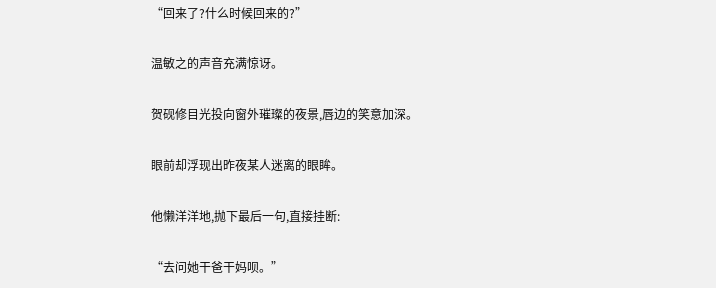“回来了?什么时候回来的?”

温敏之的声音充满惊讶。

贺砚修目光投向窗外璀璨的夜景,唇边的笑意加深。

眼前却浮现出昨夜某人迷离的眼眸。

他懒洋洋地,抛下最后一句,直接挂断:

“去问她干爸干妈呗。”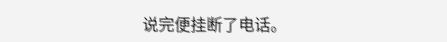说完便挂断了电话。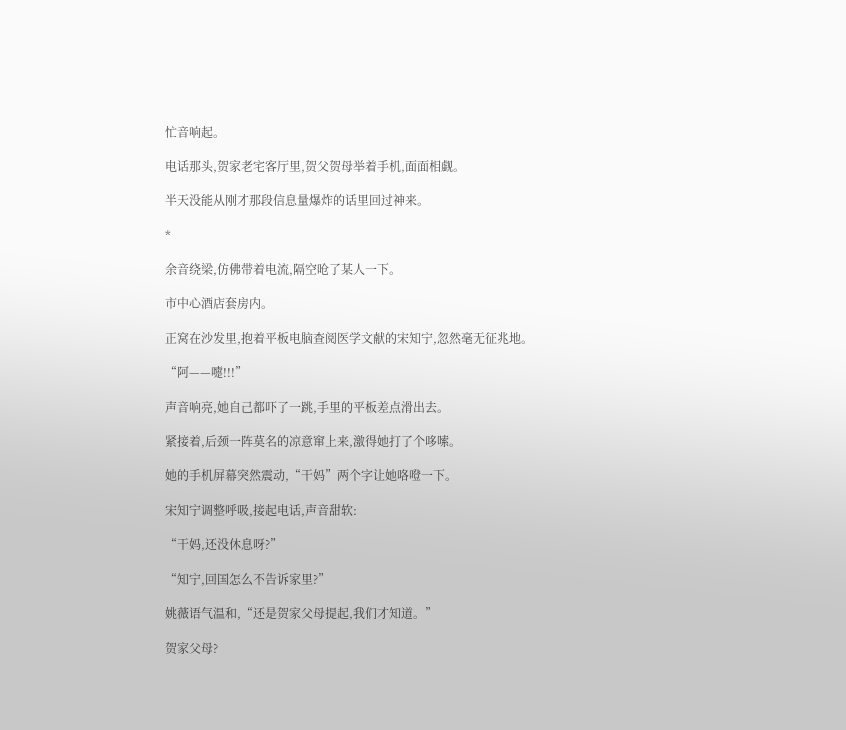忙音响起。

电话那头,贺家老宅客厅里,贺父贺母举着手机,面面相觑。

半天没能从刚才那段信息量爆炸的话里回过神来。

*

余音绕梁,仿佛带着电流,隔空呛了某人一下。

市中心酒店套房内。

正窝在沙发里,抱着平板电脑查阅医学文献的宋知宁,忽然毫无征兆地。

“阿——嚏!!!”

声音响亮,她自己都吓了一跳,手里的平板差点滑出去。

紧接着,后颈一阵莫名的凉意窜上来,激得她打了个哆嗦。

她的手机屏幕突然震动,“干妈”两个字让她咯噔一下。

宋知宁调整呼吸,接起电话,声音甜软:

“干妈,还没休息呀?”

“知宁,回国怎么不告诉家里?”

姚薇语气温和,“还是贺家父母提起,我们才知道。”

贺家父母?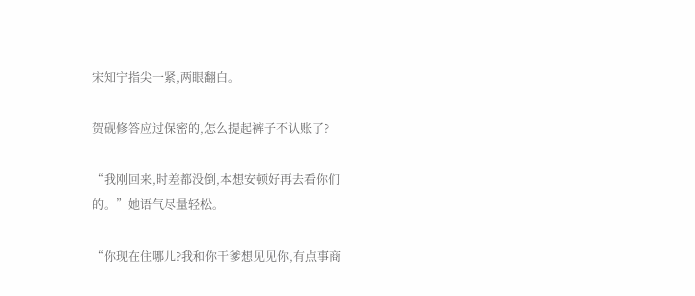宋知宁指尖一紧,两眼翻白。

贺砚修答应过保密的,怎么提起裤子不认账了?

“我刚回来,时差都没倒,本想安顿好再去看你们的。”她语气尽量轻松。

“你现在住哪儿?我和你干爹想见见你,有点事商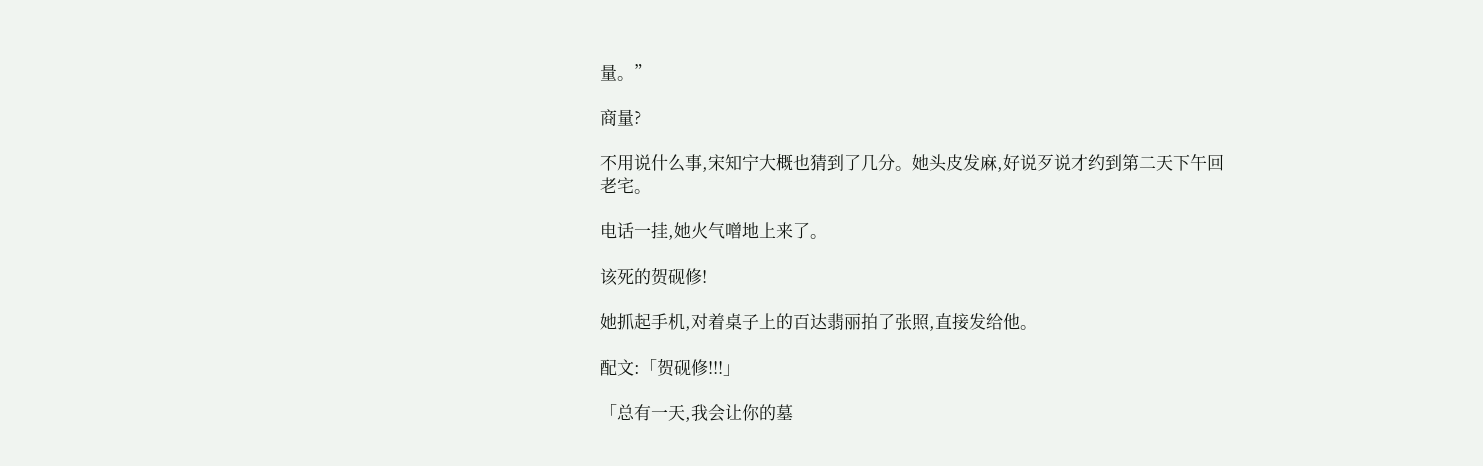量。”

商量?

不用说什么事,宋知宁大概也猜到了几分。她头皮发麻,好说歹说才约到第二天下午回老宅。

电话一挂,她火气噌地上来了。

该死的贺砚修!

她抓起手机,对着桌子上的百达翡丽拍了张照,直接发给他。

配文:「贺砚修!!!」

「总有一天,我会让你的墓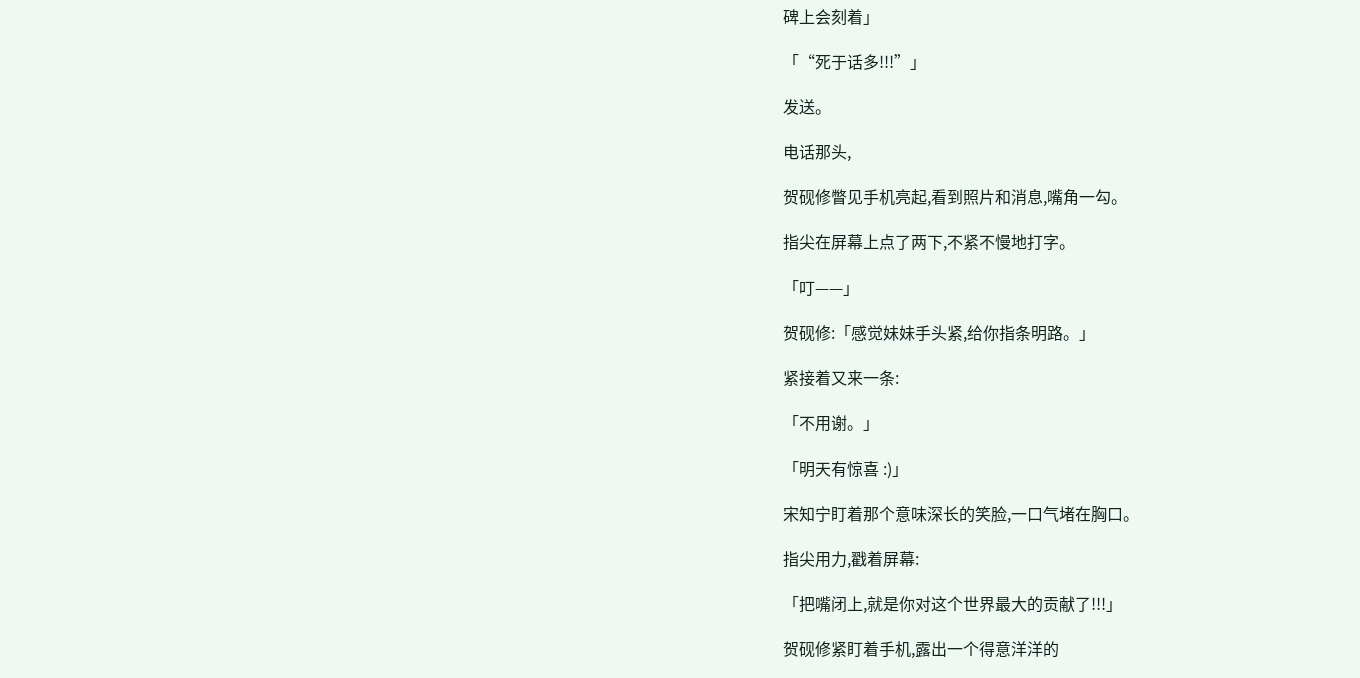碑上会刻着」

「“死于话多!!!”」

发送。

电话那头,

贺砚修瞥见手机亮起,看到照片和消息,嘴角一勾。

指尖在屏幕上点了两下,不紧不慢地打字。

「叮——」

贺砚修:「感觉妹妹手头紧,给你指条明路。」

紧接着又来一条:

「不用谢。」

「明天有惊喜 :)」

宋知宁盯着那个意味深长的笑脸,一口气堵在胸口。

指尖用力,戳着屏幕:

「把嘴闭上,就是你对这个世界最大的贡献了!!!」

贺砚修紧盯着手机,露出一个得意洋洋的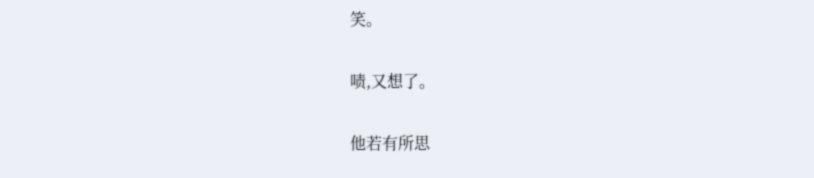笑。

啧,又想了。

他若有所思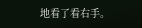地看了看右手。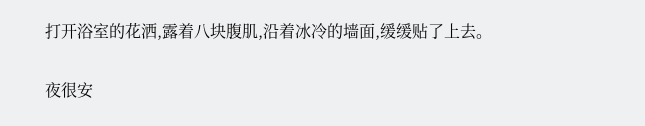打开浴室的花洒,露着八块腹肌,沿着冰冷的墙面,缓缓贴了上去。

夜很安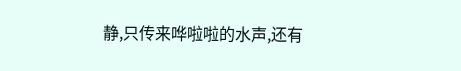静,只传来哗啦啦的水声,还有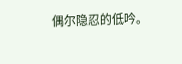偶尔隐忍的低吟。